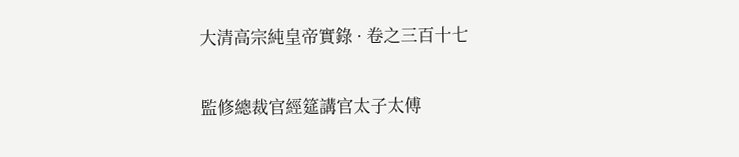大清高宗純皇帝實錄 · 卷之三百十七

監修總裁官經筵講官太子太傅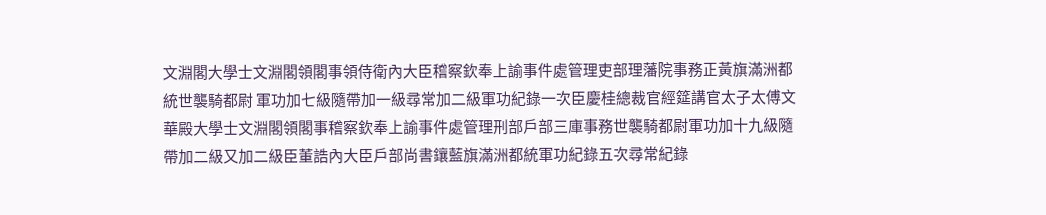文淵閣大學士文淵閣領閣事領侍衛內大臣稽察欽奉上諭事件處管理吏部理藩院事務正黃旗滿洲都統世襲騎都尉 軍功加七級隨帶加一級尋常加二級軍功紀錄一次臣慶桂總裁官經筵講官太子太傅文華殿大學士文淵閣領閣事稽察欽奉上諭事件處管理刑部戶部三庫事務世襲騎都尉軍功加十九級隨帶加二級又加二級臣董誥內大臣戶部尚書鑲藍旗滿洲都統軍功紀錄五次尋常紀錄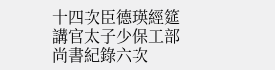十四次臣德瑛經筵講官太子少保工部尚書紀錄六次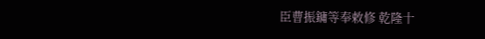臣曹振鏞等奉敕修 乾隆十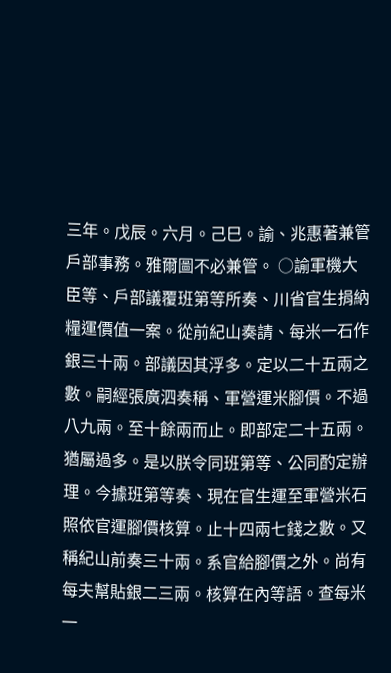三年。戊辰。六月。己巳。諭、兆惠著兼管戶部事務。雅爾圖不必兼管。 ○諭軍機大臣等、戶部議覆班第等所奏、川省官生捐納糧運價值一案。從前紀山奏請、每米一石作銀三十兩。部議因其浮多。定以二十五兩之數。嗣經張廣泗奏稱、軍營運米腳價。不過八九兩。至十餘兩而止。即部定二十五兩。猶屬過多。是以朕令同班第等、公同酌定辦理。今據班第等奏、現在官生運至軍營米石照依官運腳價核算。止十四兩七錢之數。又稱紀山前奏三十兩。系官給腳價之外。尚有每夫幫貼銀二三兩。核算在內等語。查每米一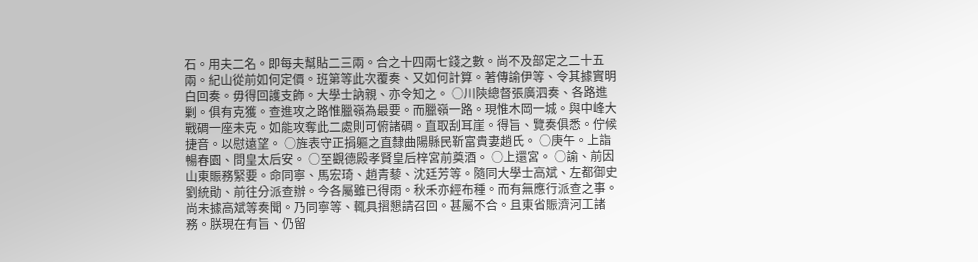石。用夫二名。即每夫幫貼二三兩。合之十四兩七錢之數。尚不及部定之二十五兩。紀山從前如何定價。班第等此次覆奏、又如何計算。著傳諭伊等、令其據實明白回奏。毋得回護支飾。大學士訥親、亦令知之。 ○川陝總督張廣泗奏、各路進剿。俱有克獲。查進攻之路惟臘嶺為最要。而臘嶺一路。現惟木岡一城。與中峰大戰碉一座未克。如能攻奪此二處則可俯諸碉。直取刮耳崖。得旨、覽奏俱悉。佇候捷音。以慰遠望。 ○旌表守正捐軀之直隸曲陽縣民靳富貴妻趙氏。 ○庚午。上詣暢春園、問皇太后安。 ○至觀德殿孝賢皇后梓宮前奠酒。 ○上還宮。 ○諭、前因山東賑務緊要。命同寧、馬宏琦、趙青藜、沈廷芳等。隨同大學士高斌、左都御史劉統勛、前往分派查辦。今各屬雖已得雨。秋禾亦經布種。而有無應行派查之事。尚未據高斌等奏聞。乃同寧等、輒具摺懇請召回。甚屬不合。且東省賑濟河工諸務。朕現在有旨、仍留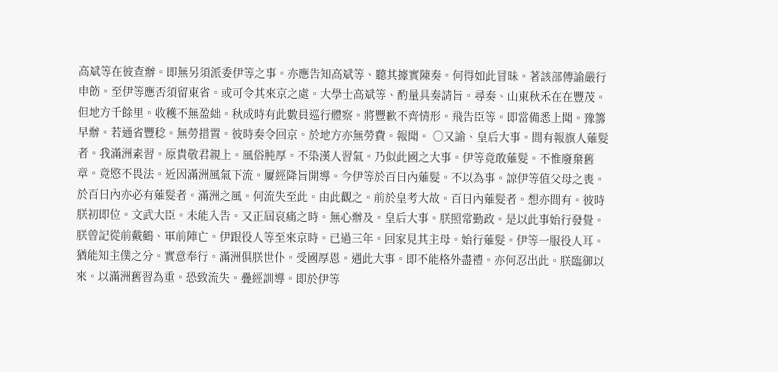高斌等在彼查辦。即無另須派委伊等之事。亦應告知高斌等、聽其據實陳奏。何得如此冒昧。著該部傳諭嚴行申飭。至伊等應否須留東省。或可令其來京之處。大學士高斌等、酌量具奏請旨。尋奏、山東秋禾在在豐茂。但地方千餘里。收穫不無盈絀。秋成時有此數員巡行體察。將豐歉不齊情形。飛告臣等。即當備悉上聞。豫籌早辦。若通省豐稔。無勞措置。彼時奏令回京。於地方亦無勞費。報聞。 ○又諭、皇后大事。間有報旗人薙髮者。我滿洲素習。原貴敬君親上。風俗肫厚。不染漢人習氣。乃似此國之大事。伊等竟敢薙髮。不惟廢棄舊章。竟愍不畏法。近因滿洲風氣下流。屢經降旨開導。今伊等於百日內薙髮。不以為事。諒伊等值父母之喪。於百日內亦必有薙髮者。滿洲之風。何流失至此。由此觀之。前於皇考大故。百日內薙髮者。想亦間有。彼時朕初即位。文武大臣。未能入告。又正屆哀痛之時。無心辦及。皇后大事。朕照常勤政。是以此事始行發覺。朕曾記從前戴鶴、軍前陣亡。伊跟役人等至來京時。已過三年。回家見其主母。始行薙髮。伊等一服役人耳。猶能知主僕之分。實意奉行。滿洲俱朕世仆。受國厚恩。遇此大事。即不能格外盡禮。亦何忍出此。朕臨御以來。以滿洲舊習為重。恐致流失。疊經訓導。即於伊等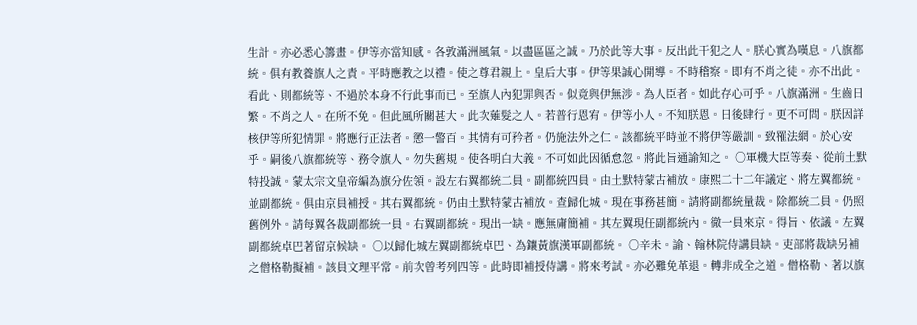生計。亦必悉心籌畫。伊等亦當知感。各敦滿洲風氣。以盡區區之誠。乃於此等大事。反出此干犯之人。朕心實為嘆息。八旗都統。俱有教養旗人之責。平時應教之以禮。使之尊君親上。皇后大事。伊等果誠心開導。不時稽察。即有不肖之徒。亦不出此。看此、則都統等、不過於本身不行此事而已。至旗人內犯罪與否。似竟與伊無涉。為人臣者。如此存心可乎。八旗滿洲。生齒日繁。不肖之人。在所不免。但此風所關甚大。此次薙髮之人。若普行恩宥。伊等小人。不知朕恩。日後肆行。更不可問。朕因詳核伊等所犯情罪。將應行正法者。懲一警百。其情有可矜者。仍施法外之仁。該都統平時並不將伊等嚴訓。致罹法網。於心安乎。嗣後八旗都統等、務令旗人。勿失舊規。使各明白大義。不可如此因循怠忽。將此旨通諭知之。 ○軍機大臣等奏、從前土默特投誠。蒙太宗文皇帝編為旗分佐領。設左右翼都統二員。副都統四員。由土默特蒙古補放。康熙二十二年議定、將左翼都統。並副都統。俱由京員補授。其右翼都統。仍由土默特蒙古補放。查歸化城。現在事務甚簡。請將副都統量裁。除都統二員。仍照舊例外。請每翼各裁副都統一員。右翼副都統。現出一缺。應無庸簡補。其左翼現任副都統內。徹一員來京。得旨、依議。左翼副都統卓巴著留京候缺。 ○以歸化城左翼副都統卓巴、為鑲黃旗漢軍副都統。 ○辛未。諭、翰林院侍講員缺。吏部將裁缺另補之僧格勒擬補。該員文理平常。前次曾考列四等。此時即補授侍講。將來考試。亦必難免革退。轉非成全之道。僧格勒、著以旗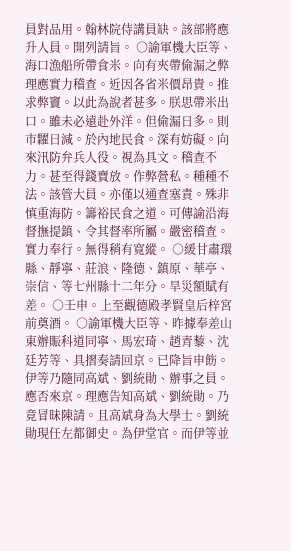員對品用。翰林院侍講員缺。該部將應升人員。開列請旨。 ○諭軍機大臣等、海口漁船所帶食米。向有夾帶偷漏之弊理應實力稽查。近因各省米價昂貴。推求弊竇。以此為說者甚多。朕思帶米出口。雖未必遠赴外洋。但偷漏日多。則市糶日減。於內地民食。深有妨礙。向來汛防弁兵人役。視為具文。稽查不力。甚至得錢賣放。作弊營私。種種不法。該管大員。亦僅以通查塞責。殊非慎重海防。籌裕民食之道。可傳諭沿海督撫提鎮、令其督率所屬。嚴密稽查。實力奉行。無得稍有寬縱。 ○緩甘肅環縣、靜寧、莊浪、隆德、鎮原、華亭、崇信、等七州縣十二年分。旱災額賦有差。 ○壬申。上至觀德殿孝賢皇后梓宮前奠酒。 ○諭軍機大臣等、昨據奉差山東辦賑科道同寧、馬宏琦、趙青藜、沈廷芳等、具摺奏請回京。已降旨申飭。伊等乃隨同高斌、劉統勛、辦事之員。應否來京。理應告知高斌、劉統勛。乃竟冒昧陳請。且高斌身為大學士。劉統勛現任左都御史。為伊堂官。而伊等並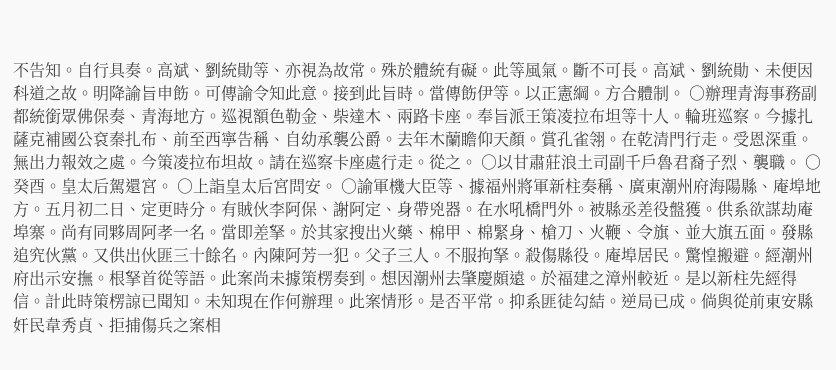不告知。自行具奏。高斌、劉統勛等、亦視為故常。殊於體統有礙。此等風氣。斷不可長。高斌、劉統勛、未便因科道之故。明降諭旨申飭。可傳諭令知此意。接到此旨時。當傳飭伊等。以正憲綱。方合體制。 ○辦理青海事務副都統銜眾佛保奏、青海地方。巡視額色勒金、柴達木、兩路卡座。奉旨派王策凌拉布坦等十人。輪班巡察。今據扎薩克補國公袞秦扎布、前至西寧告稱、自幼承襲公爵。去年木蘭瞻仰天顏。賞孔雀翎。在乾清門行走。受恩深重。無出力報效之處。今策凌拉布坦故。請在巡察卡座處行走。從之。 ○以甘肅莊浪土司副千戶魯君裔子烈、襲職。 ○癸酉。皇太后駕還宮。 ○上詣皇太后宮問安。 ○諭軍機大臣等、據福州將軍新柱奏稱、廣東潮州府海陽縣、庵埠地方。五月初二日、定更時分。有賊伙李阿保、謝阿定、身帶兇器。在水吼橋門外。被縣丞差役盤獲。供系欲謀劫庵埠寨。尚有同夥周阿孝一名。當即差拏。於其家搜出火藥、棉甲、棉緊身、槍刀、火鞭、令旗、並大旗五面。發縣追究伙黨。又供出伙匪三十餘名。內陳阿芳一犯。父子三人。不服拘拏。殺傷縣役。庵埠居民。驚惶搬避。經潮州府出示安撫。根拏首從等語。此案尚未據策楞奏到。想因潮州去肇慶頗遠。於福建之漳州較近。是以新柱先經得信。計此時策楞諒已聞知。未知現在作何辦理。此案情形。是否平常。抑系匪徒勾結。逆局已成。倘與從前東安縣奸民韋秀貞、拒捕傷兵之案相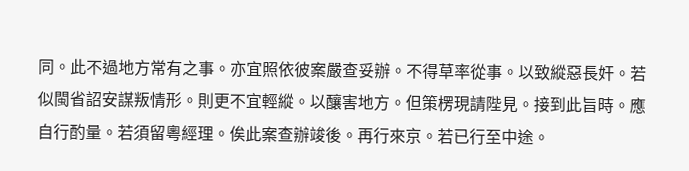同。此不過地方常有之事。亦宜照依彼案嚴查妥辦。不得草率從事。以致縱惡長奸。若似閩省詔安謀叛情形。則更不宜輕縱。以釀害地方。但策楞現請陛見。接到此旨時。應自行酌量。若須留粵經理。俟此案查辦竣後。再行來京。若已行至中途。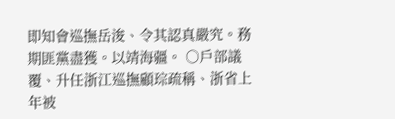即知會巡撫岳浚、令其認真嚴究。務期匪黨盡獲。以靖海疆。 ○戶部議覆、升任浙江巡撫顧琮疏稱、浙省上年被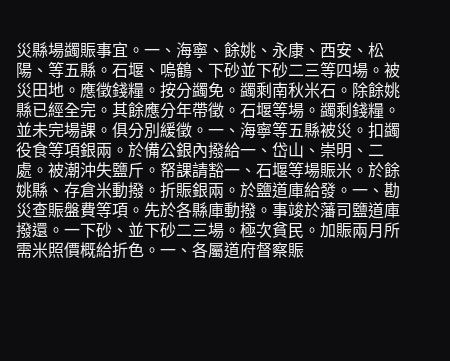災縣場蠲賑事宜。一、海寧、餘姚、永康、西安、松陽、等五縣。石堰、嗚鶴、下砂並下砂二三等四場。被災田地。應徵錢糧。按分蠲免。蠲剩南秋米石。除餘姚縣已經全完。其餘應分年帶徵。石堰等場。蠲剩錢糧。並未完場課。俱分別緩徵。一、海寧等五縣被災。扣蠲役食等項銀兩。於備公銀內撥給一、岱山、崇明、二處。被潮沖失鹽斤。帑課請豁一、石堰等場賑米。於餘姚縣、存倉米動撥。折賑銀兩。於鹽道庫給發。一、勘災查賑盤費等項。先於各縣庫動撥。事竣於藩司鹽道庫撥還。一下砂、並下砂二三場。極次貧民。加賑兩月所需米照價概給折色。一、各屬道府督察賑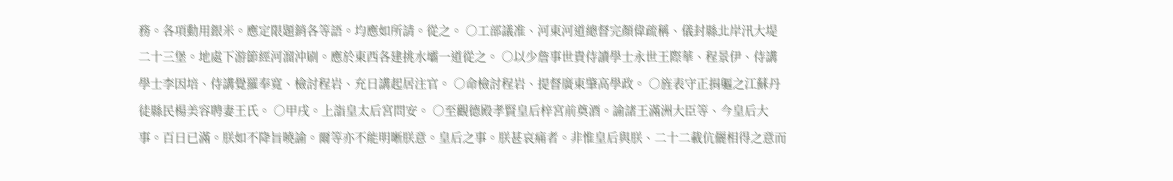務。各項動用銀米。應定限題銷各等語。均應如所請。從之。 ○工部議准、河東河道總督完顏偉疏稱、儀封縣北岸汛大堤二十三堡。地處下游節經河溜沖刷。應於東西各建挑水壩一道從之。 ○以少詹事世貴侍讀學士永世王際華、程景伊、侍講學士李因培、侍講覺羅奉寬、檢討程岩、充日講起居注官。 ○命檢討程岩、提督廣東肇高學政。 ○旌表守正捐軀之江蘇丹徒縣民楊美容聘妻王氏。 ○甲戌。上詣皇太后宮問安。 ○至觀德殿孝賢皇后梓宮前奠酒。諭諸王滿洲大臣等、今皇后大事。百日已滿。朕如不降旨曉諭。爾等亦不能明晰朕意。皇后之事。朕甚哀痛者。非惟皇后與朕、二十二載伉儷相得之意而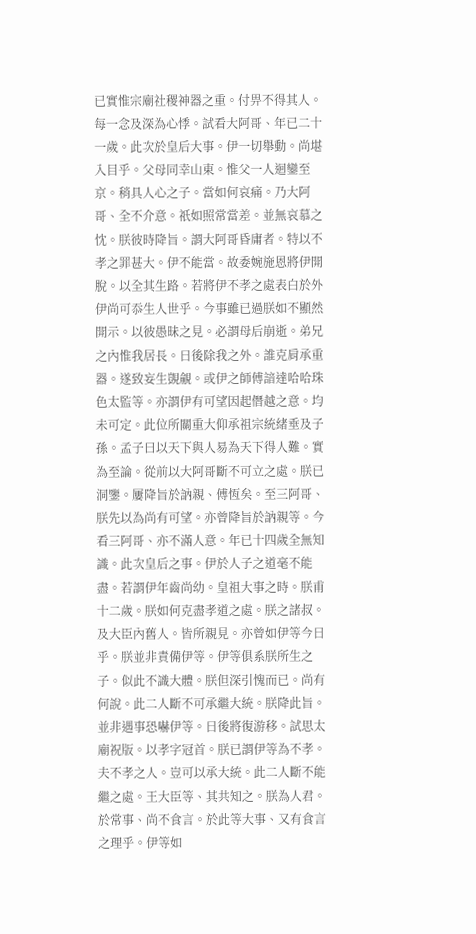已實惟宗廟社稷神器之重。付畀不得其人。每一念及深為心悸。試看大阿哥、年已二十一歲。此次於皇后大事。伊一切舉動。尚堪入目乎。父母同幸山東。惟父一人迴鑾至京。稍具人心之子。當如何哀痛。乃大阿哥、全不介意。祇如照常當差。並無哀慕之忱。朕彼時降旨。謂大阿哥昏庸者。特以不孝之罪甚大。伊不能當。故委婉施恩將伊開脫。以全其生路。若將伊不孝之處表白於外伊尚可忝生人世乎。今事雖已過朕如不顯然開示。以彼愚昧之見。必謂母后崩逝。弟兄之內惟我居長。日後除我之外。誰克肩承重器。遂致妄生覬覦。或伊之師傅諳達哈哈珠色太監等。亦謂伊有可望因起僭越之意。均未可定。此位所關重大仰承祖宗統緒垂及子孫。孟子曰以天下與人易為天下得人難。實為至論。從前以大阿哥斷不可立之處。朕已洞鑒。屢降旨於訥親、傅恆矣。至三阿哥、朕先以為尚有可望。亦曾降旨於訥親等。今看三阿哥、亦不滿人意。年已十四歲全無知識。此次皇后之事。伊於人子之道毫不能盡。若謂伊年齒尚幼。皇祖大事之時。朕甫十二歲。朕如何克盡孝道之處。朕之諸叔。及大臣內舊人。皆所親見。亦曾如伊等今日乎。朕並非責備伊等。伊等俱系朕所生之子。似此不識大體。朕但深引愧而已。尚有何說。此二人斷不可承繼大統。朕降此旨。並非遇事恐嚇伊等。日後將復游移。試思太廟祝版。以孝字冠首。朕已謂伊等為不孝。夫不孝之人。豈可以承大統。此二人斷不能繼之處。王大臣等、其共知之。朕為人君。於常事、尚不食言。於此等大事、又有食言之理乎。伊等如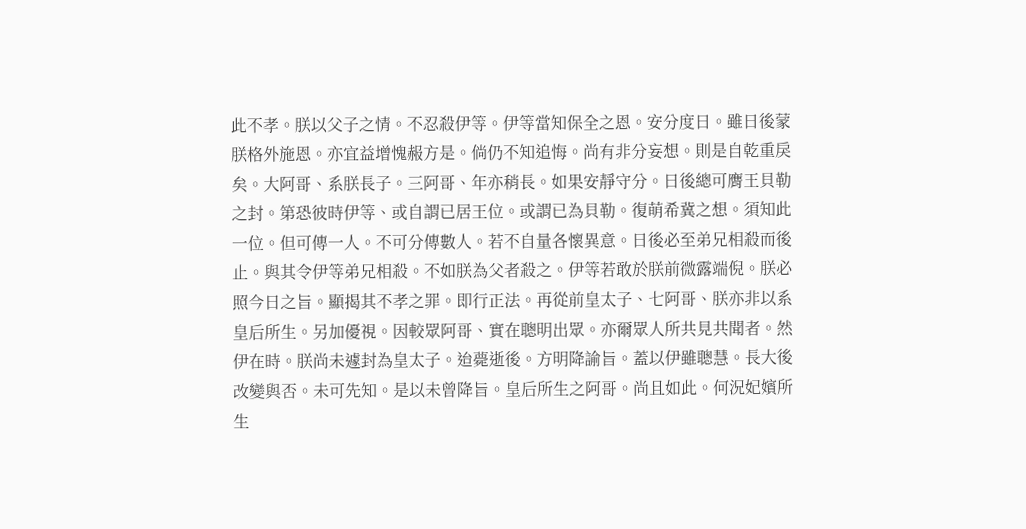此不孝。朕以父子之情。不忍殺伊等。伊等當知保全之恩。安分度日。雖日後蒙朕格外施恩。亦宜益增愧赧方是。倘仍不知追悔。尚有非分妄想。則是自乾重戾矣。大阿哥、系朕長子。三阿哥、年亦稍長。如果安靜守分。日後總可膺王貝勒之封。第恐彼時伊等、或自謂已居王位。或謂已為貝勒。復萌希冀之想。須知此一位。但可傳一人。不可分傳數人。若不自量各懷異意。日後必至弟兄相殺而後止。與其令伊等弟兄相殺。不如朕為父者殺之。伊等若敢於朕前微露端倪。朕必照今日之旨。顯揭其不孝之罪。即行正法。再從前皇太子、七阿哥、朕亦非以系皇后所生。另加優視。因較眾阿哥、實在聰明出眾。亦爾眾人所共見共聞者。然伊在時。朕尚未遽封為皇太子。迨薨逝後。方明降諭旨。蓋以伊雖聰慧。長大後改變與否。未可先知。是以未曾降旨。皇后所生之阿哥。尚且如此。何況妃嬪所生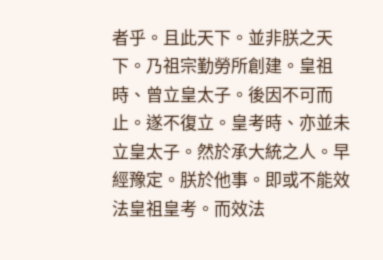者乎。且此天下。並非朕之天下。乃祖宗勤勞所創建。皇祖時、曾立皇太子。後因不可而止。遂不復立。皇考時、亦並未立皇太子。然於承大統之人。早經豫定。朕於他事。即或不能效法皇祖皇考。而效法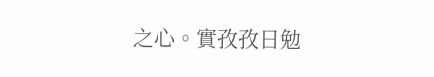之心。實孜孜日勉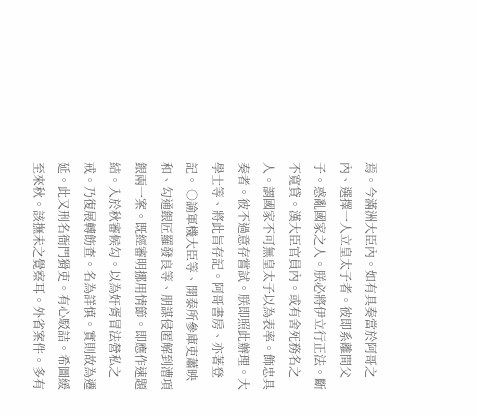焉。今滿洲大臣內。如有具奏當於阿哥之內、選擇一人立皇太子者。彼即系離間父子。惑亂國家之人。朕必將伊立行正法。斷不寬貸。漢大臣官員內。或有舍死務名之人。謂國家不可無皇太子以為表率。飾忠具奏者。彼不過意存嘗試。朕即照此辦理。大學士等、將此旨存記。阿哥書房、亦著登記。 ○諭軍機大臣等、開泰所參庫吏蕭映和、勾通銀匠羅發良等、朋謀侵匿解到漕項銀兩一案。既經審明挪用情節。即應作速題結。入於秋審候勾。以為奸胥冒法營私之戒。乃復展轉飭查。名為詳慎。實則故為遷延。此又刑名衙門猾吏。有心駁詰。希圖緩至來秋。該撫未之覺察耳。外省案件。多有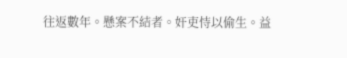往返數年。懸案不結者。奸吏恃以偷生。益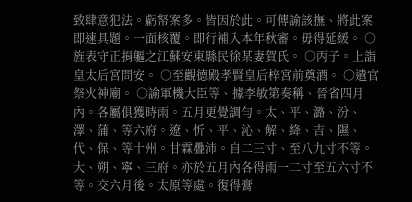致肆意犯法。虧帑案多。皆因於此。可傳諭該撫、將此案即速具題。一面核覆。即行補入本年秋審。毋得延緩。 ○旌表守正捐軀之江蘇安東縣民徐某妻賀氏。 ○丙子。上詣皇太后宮問安。 ○至觀德殿孝賢皇后梓宮前奠酒。 ○遣官祭火神廟。 ○諭軍機大臣等、據李敏第奏稱、晉省四月內。各屬俱獲時雨。五月更覺調勻。太、平、潞、汾、澤、蒲、等六府。遼、忻、平、沁、解、絳、吉、隰、代、保、等十州。甘霖疊沛。自二三寸、至八九寸不等。大、朔、寧、三府。亦於五月內各得雨一二寸至五六寸不等。交六月後。太原等處。復得膏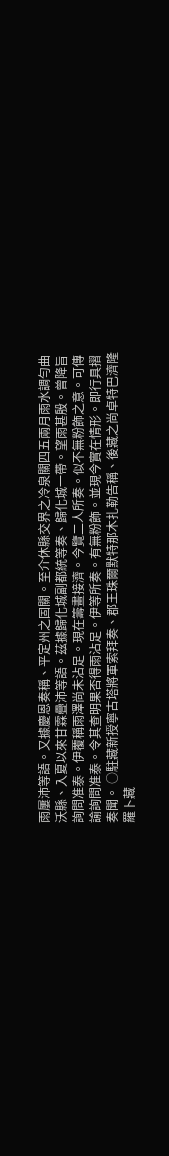雨屢沛等語。又據慶恩奏稱、平定州之固關。至介休縣交界之冷泉關四五兩月雨水調勻曲沃縣、入夏以來甘霖疊沛等語。茲據歸化城副都統等奏、歸化城一帶。望雨甚殷。曾降旨詢問准泰。伊覆稱雨澤尚未沾足。現在籌畫接濟。今覽二人所奏。似不無粉飾之意。可傳諭詢問准泰。令其查明果否得雨沾足。伊等所奏。有無粉飾。並現今實在情形。即行具摺奏聞。 ○駐藏新授寧古塔將軍索拜奏、郡王珠爾默特那木扎勒告稱、後藏之尚卓特巴濟隆羅卜藏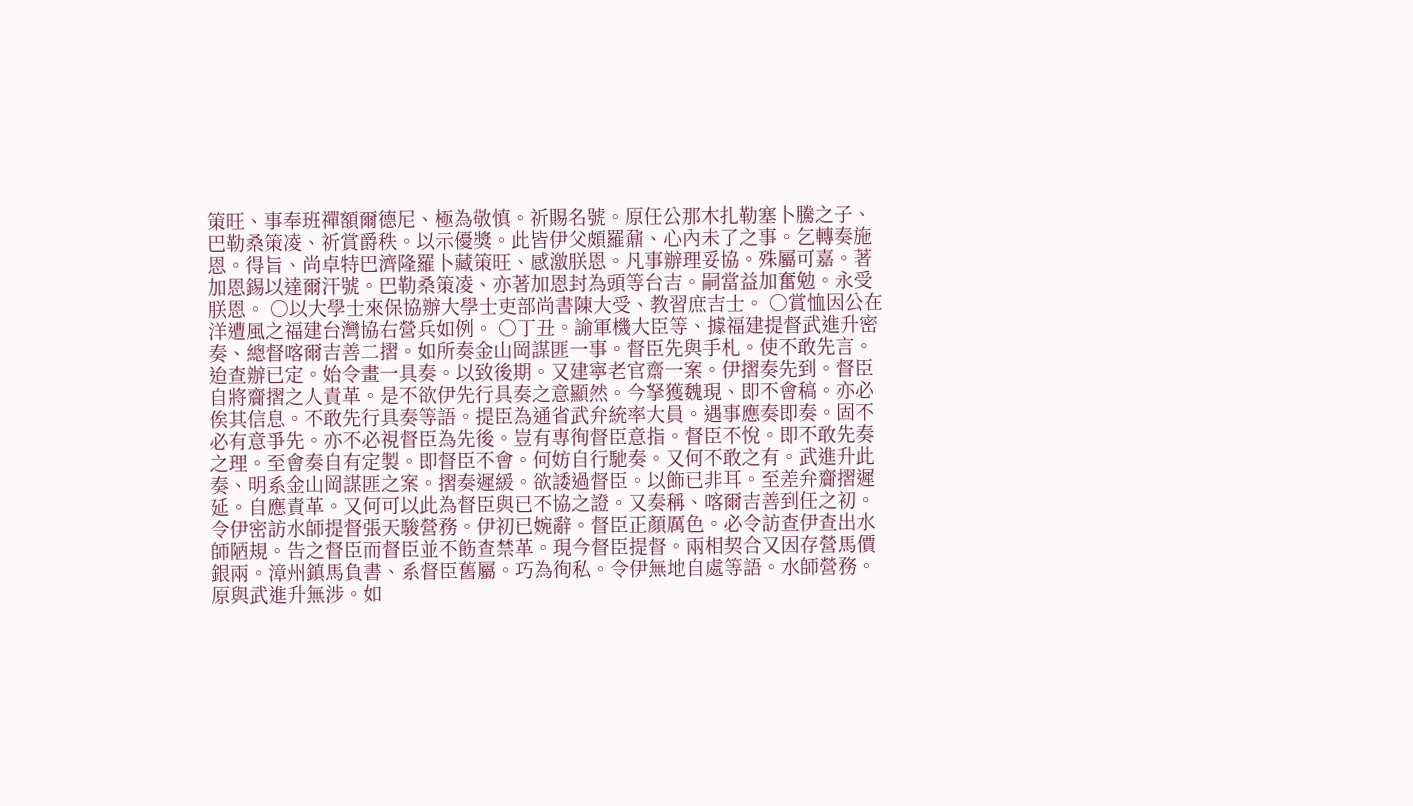策旺、事奉班禪額爾德尼、極為敬慎。祈賜名號。原任公那木扎勒塞卜騰之子、巴勒桑策凌、祈賞爵秩。以示優獎。此皆伊父頗羅鼐、心內未了之事。乞轉奏施恩。得旨、尚卓特巴濟隆羅卜藏策旺、感激朕恩。凡事辦理妥協。殊屬可嘉。著加恩錫以達爾汗號。巴勒桑策凌、亦著加恩封為頭等台吉。嗣當益加奮勉。永受朕恩。 ○以大學士來保協辦大學士吏部尚書陳大受、教習庶吉士。 ○賞恤因公在洋遭風之福建台灣協右營兵如例。 ○丁丑。諭軍機大臣等、據福建提督武進升密奏、總督喀爾吉善二摺。如所奏金山岡謀匪一事。督臣先與手札。使不敢先言。迨查辦已定。始令畫一具奏。以致後期。又建寧老官齋一案。伊摺奏先到。督臣自將齎摺之人責革。是不欲伊先行具奏之意顯然。今拏獲魏現、即不會稿。亦必俟其信息。不敢先行具奏等語。提臣為通省武弁統率大員。遇事應奏即奏。固不必有意爭先。亦不必視督臣為先後。豈有專徇督臣意指。督臣不悅。即不敢先奏之理。至會奏自有定製。即督臣不會。何妨自行馳奏。又何不敢之有。武進升此奏、明系金山岡謀匪之案。摺奏遲緩。欲諉過督臣。以飾已非耳。至差弁齎摺遲延。自應責革。又何可以此為督臣與已不協之證。又奏稱、喀爾吉善到任之初。令伊密訪水師提督張天駿營務。伊初已婉辭。督臣正顏厲色。必令訪查伊查出水師陋規。告之督臣而督臣並不飭查禁革。現今督臣提督。兩相契合又因存營馬價銀兩。漳州鎮馬負書、系督臣舊屬。巧為徇私。令伊無地自處等語。水師營務。原與武進升無涉。如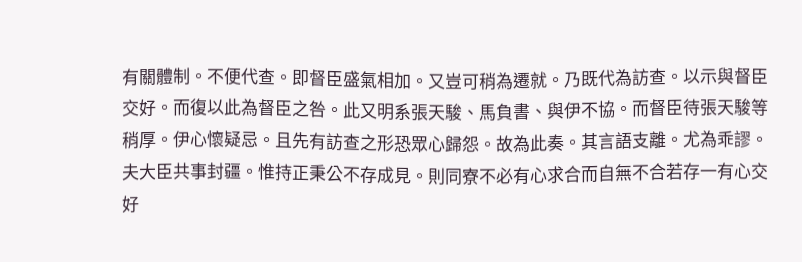有關體制。不便代查。即督臣盛氣相加。又豈可稍為遷就。乃既代為訪查。以示與督臣交好。而復以此為督臣之咎。此又明系張天駿、馬負書、與伊不協。而督臣待張天駿等稍厚。伊心懷疑忌。且先有訪查之形恐眾心歸怨。故為此奏。其言語支離。尤為乖謬。夫大臣共事封疆。惟持正秉公不存成見。則同寮不必有心求合而自無不合若存一有心交好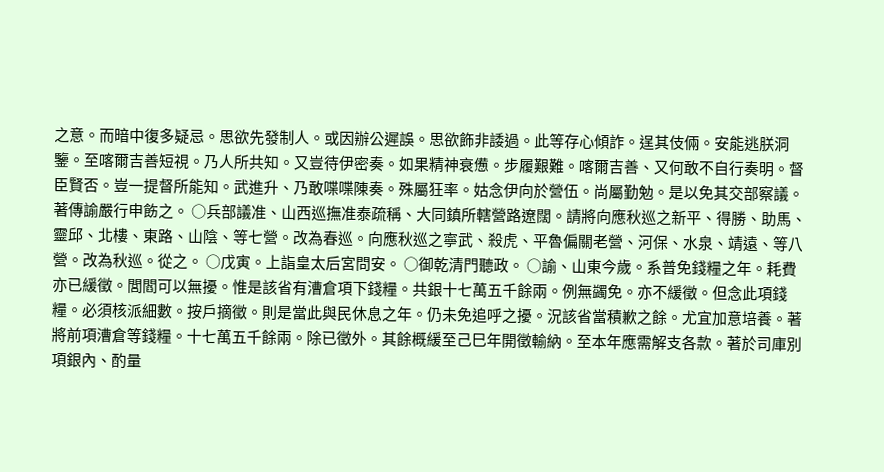之意。而暗中復多疑忌。思欲先發制人。或因辦公遲誤。思欲飾非諉過。此等存心傾詐。逞其伎倆。安能逃朕洞鑒。至喀爾吉善短視。乃人所共知。又豈待伊密奏。如果精神衰憊。步履艱難。喀爾吉善、又何敢不自行奏明。督臣賢否。豈一提督所能知。武進升、乃敢喋喋陳奏。殊屬狂率。姑念伊向於營伍。尚屬勤勉。是以免其交部察議。著傳諭嚴行申飭之。 ○兵部議准、山西巡撫准泰疏稱、大同鎮所轄營路遼闊。請將向應秋巡之新平、得勝、助馬、靈邱、北樓、東路、山陰、等七營。改為春巡。向應秋巡之寧武、殺虎、平魯偏關老營、河保、水泉、靖遠、等八營。改為秋巡。從之。 ○戊寅。上詣皇太后宮問安。 ○御乾清門聽政。 ○諭、山東今歲。系普免錢糧之年。耗費亦已緩徵。閭閻可以無擾。惟是該省有漕倉項下錢糧。共銀十七萬五千餘兩。例無蠲免。亦不緩徵。但念此項錢糧。必須核派細數。按戶摘徵。則是當此與民休息之年。仍未免追呼之擾。況該省當積歉之餘。尤宜加意培養。著將前項漕倉等錢糧。十七萬五千餘兩。除已徵外。其餘概緩至己巳年開徵輸納。至本年應需解支各款。著於司庫別項銀內、酌量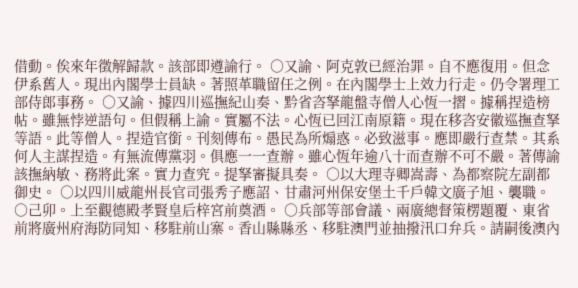借動。俟來年徵解歸款。該部即遵諭行。 ○又諭、阿克敦已經治罪。自不應復用。但念伊系舊人。現出內閣學士員缺。著照革職留任之例。在內閣學士上效力行走。仍令署理工部侍郎事務。 ○又諭、據四川巡撫紀山奏、黔省咨拏龍盤寺僧人心恆一摺。據稱捏造榜帖。雖無悖逆語句。但假稱上諭。實屬不法。心恆已回江南原籍。現在移咨安徽巡撫查拏等語。此等僧人。捏造官銜。刊刻傳布。愚民為所煽惑。必致滋事。應即嚴行查禁。其系何人主謀捏造。有無流傳黨羽。俱應一一查辦。雖心恆年逾八十而查辦不可不嚴。著傳諭該撫納敏、務將此案。實力查究。提拏審擬具奏。 ○以大理寺卿嵩壽、為都察院左副都御史。 ○以四川威龍州長官司張秀子應詔、甘肅河州保安堡土千戶韓文廣子旭、襲職。 ○己卯。上至觀德殿孝賢皇后梓宮前奠酒。 ○兵部等部會議、兩廣總督策楞題覆、東省前將廣州府海防同知、移駐前山寨。香山縣縣丞、移駐澳門並抽撥汛口弁兵。請嗣後澳內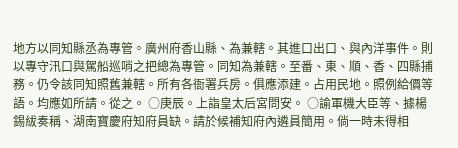地方以同知縣丞為專管。廣州府香山縣、為兼轄。其進口出口、與內洋事件。則以專守汛口與駕船巡哨之把總為專管。同知為兼轄。至番、東、順、香、四縣捕務。仍令該同知照舊兼轄。所有各衙署兵房。俱應添建。占用民地。照例給價等語。均應如所請。從之。 ○庚辰。上詣皇太后宮問安。 ○諭軍機大臣等、據楊錫紱奏稱、湖南寶慶府知府員缺。請於候補知府內遴員簡用。倘一時未得相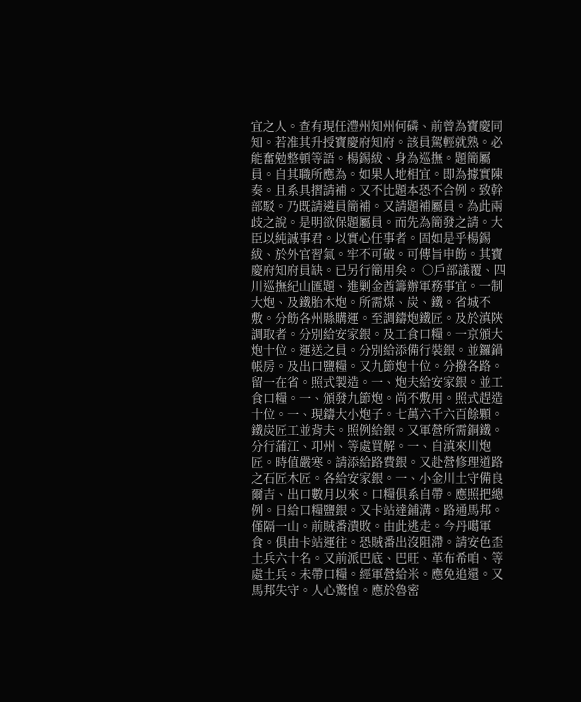宜之人。查有現任澧州知州何磷、前曾為寶慶同知。若准其升授寶慶府知府。該員駕輕就熟。必能奮勉整頓等語。楊錫紱、身為巡撫。題簡屬員。自其職所應為。如果人地相宜。即為據實陳奏。且系具摺請補。又不比題本恐不合例。致幹部駁。乃既請遴員簡補。又請題補屬員。為此兩歧之說。是明欲保題屬員。而先為簡發之請。大臣以純誠事君。以實心任事者。固如是乎楊錫紱、於外官習氣。牢不可破。可傳旨申飭。其寶慶府知府員缺。已另行簡用矣。 ○戶部議覆、四川巡撫紀山匯題、進剿金酋籌辦軍務事宜。一制大炮、及鐵胎木炮。所需煤、炭、鐵。省城不敷。分飭各州縣購運。至調鑄炮鐵匠。及於滇陝調取者。分別給安家銀。及工食口糧。一京頒大炮十位。運送之員。分別給添備行裝銀。並鑼鍋帳房。及出口鹽糧。又九節炮十位。分撥各路。留一在省。照式製造。一、炮夫給安家銀。並工食口糧。一、頒發九節炮。尚不敷用。照式趕造十位。一、現鑄大小炮子。七萬六千六百餘顆。鐵炭匠工並背夫。照例給銀。又軍營所需銅鐵。分行蒲江、卭州、等處買解。一、自滇來川炮匠。時值嚴寒。請添給路費銀。又赴營修理道路之石匠木匠。各給安家銀。一、小金川土守備良爾吉、出口數月以來。口糧俱系自帶。應照把總例。日給口糧鹽銀。又卡站達鋪溝。路通馬邦。僅隔一山。前賊番潰敗。由此逃走。今丹噶軍食。俱由卡站運往。恐賊番出沒阻滯。請安色歪土兵六十名。又前派巴底、巴旺、革布希咱、等處土兵。未帶口糧。經軍營給米。應免追還。又馬邦失守。人心驚惶。應於魯密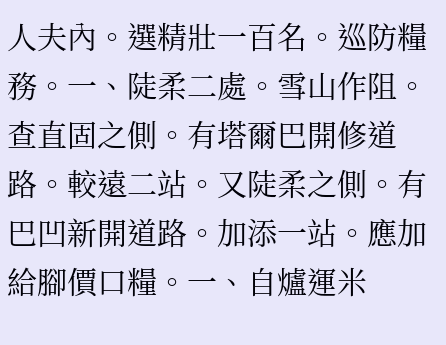人夫內。選精壯一百名。巡防糧務。一、陡柔二處。雪山作阻。查直固之側。有塔爾巴開修道路。較遠二站。又陡柔之側。有巴凹新開道路。加添一站。應加給腳價口糧。一、自爐運米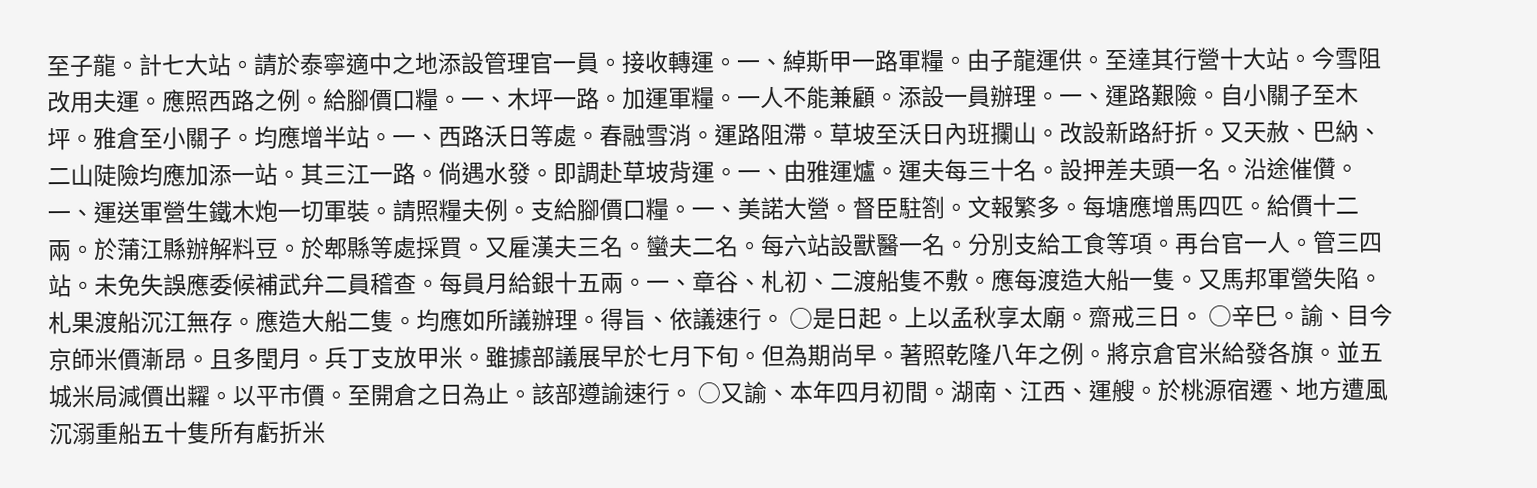至子龍。計七大站。請於泰寧適中之地添設管理官一員。接收轉運。一、綽斯甲一路軍糧。由子龍運供。至達其行營十大站。今雪阻改用夫運。應照西路之例。給腳價口糧。一、木坪一路。加運軍糧。一人不能兼顧。添設一員辦理。一、運路艱險。自小關子至木坪。雅倉至小關子。均應增半站。一、西路沃日等處。春融雪消。運路阻滯。草坡至沃日內班攔山。改設新路紆折。又天赦、巴納、二山陡險均應加添一站。其三江一路。倘遇水發。即調赴草坡背運。一、由雅運爐。運夫每三十名。設押差夫頭一名。沿途催儹。一、運送軍營生鐵木炮一切軍裝。請照糧夫例。支給腳價口糧。一、美諾大營。督臣駐劄。文報繁多。每塘應增馬四匹。給價十二兩。於蒲江縣辦解料豆。於郫縣等處採買。又雇漢夫三名。蠻夫二名。每六站設獸醫一名。分別支給工食等項。再台官一人。管三四站。未免失誤應委候補武弁二員稽查。每員月給銀十五兩。一、章谷、札初、二渡船隻不敷。應每渡造大船一隻。又馬邦軍營失陷。札果渡船沉江無存。應造大船二隻。均應如所議辦理。得旨、依議速行。 ○是日起。上以孟秋享太廟。齋戒三日。 ○辛巳。諭、目今京師米價漸昂。且多閏月。兵丁支放甲米。雖據部議展早於七月下旬。但為期尚早。著照乾隆八年之例。將京倉官米給發各旗。並五城米局減價出糶。以平市價。至開倉之日為止。該部遵諭速行。 ○又諭、本年四月初間。湖南、江西、運艘。於桃源宿遷、地方遭風沉溺重船五十隻所有虧折米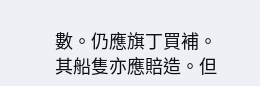數。仍應旗丁買補。其船隻亦應賠造。但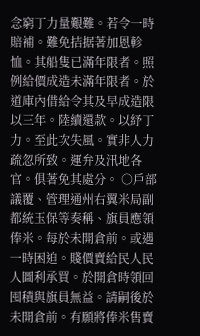念窮丁力量艱難。若令一時賠補。難免拮据著加恩軫恤。其船隻已滿年限者。照例給價成造未滿年限者。於道庫內借給令其及早成造限以三年。陸續還款。以紓丁力。至此次失風。實非人力疏忽所致。運弁及汛地各官。俱著免其處分。 ○戶部議覆、管理通州右翼米局副都統玉保等奏稱、旗員應領俸米。每於未開倉前。或遇一時困迫。賤價賣給民人民人圖利承買。於開倉時領回囤積與旗員無益。請嗣後於未開倉前。有願將俸米售賣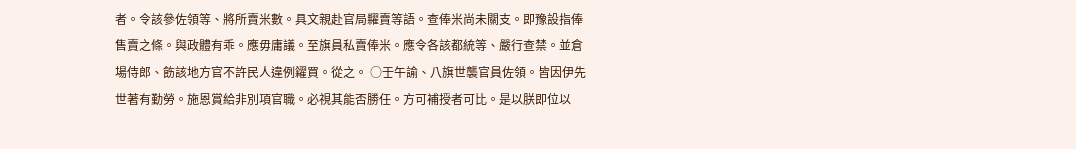者。令該參佐領等、將所賣米數。具文親赴官局糶賣等語。查俸米尚未關支。即豫設指俸售賣之條。與政體有乖。應毋庸議。至旗員私賣俸米。應令各該都統等、嚴行查禁。並倉場侍郎、飭該地方官不許民人違例糴買。從之。 ○壬午諭、八旗世襲官員佐領。皆因伊先世著有勤勞。施恩賞給非別項官職。必視其能否勝任。方可補授者可比。是以朕即位以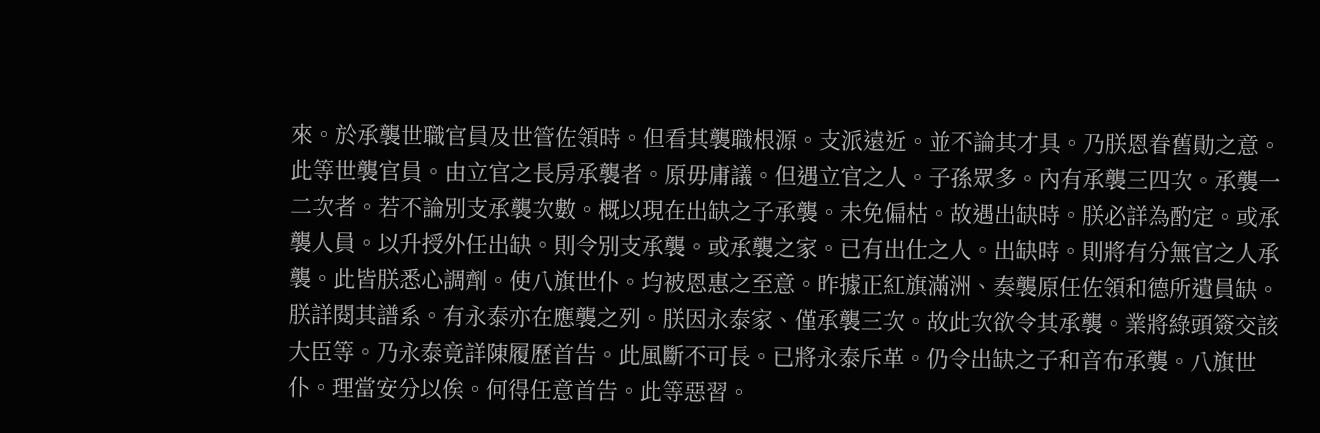來。於承襲世職官員及世管佐領時。但看其襲職根源。支派遠近。並不論其才具。乃朕恩眷舊勛之意。此等世襲官員。由立官之長房承襲者。原毋庸議。但遇立官之人。子孫眾多。內有承襲三四次。承襲一二次者。若不論別支承襲次數。概以現在出缺之子承襲。未免偏枯。故遇出缺時。朕必詳為酌定。或承襲人員。以升授外任出缺。則令別支承襲。或承襲之家。已有出仕之人。出缺時。則將有分無官之人承襲。此皆朕悉心調劑。使八旗世仆。均被恩惠之至意。昨據正紅旗滿洲、奏襲原任佐領和德所遺員缺。朕詳閱其譜系。有永泰亦在應襲之列。朕因永泰家、僅承襲三次。故此次欲令其承襲。業將綠頭簽交該大臣等。乃永泰竟詳陳履歷首告。此風斷不可長。已將永泰斥革。仍令出缺之子和音布承襲。八旗世仆。理當安分以俟。何得任意首告。此等惡習。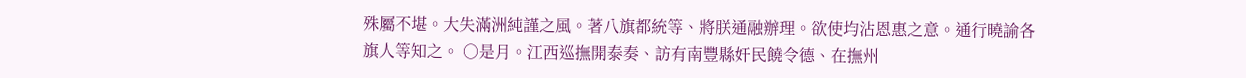殊屬不堪。大失滿洲純謹之風。著八旗都統等、將朕通融辦理。欲使均沾恩惠之意。通行曉諭各旗人等知之。 ○是月。江西巡撫開泰奏、訪有南豐縣奸民饒令德、在撫州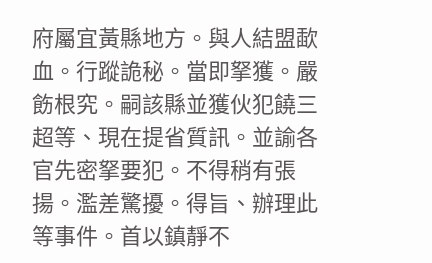府屬宜黃縣地方。與人結盟歃血。行蹤詭秘。當即拏獲。嚴飭根究。嗣該縣並獲伙犯饒三超等、現在提省質訊。並諭各官先密拏要犯。不得稍有張揚。濫差驚擾。得旨、辦理此等事件。首以鎮靜不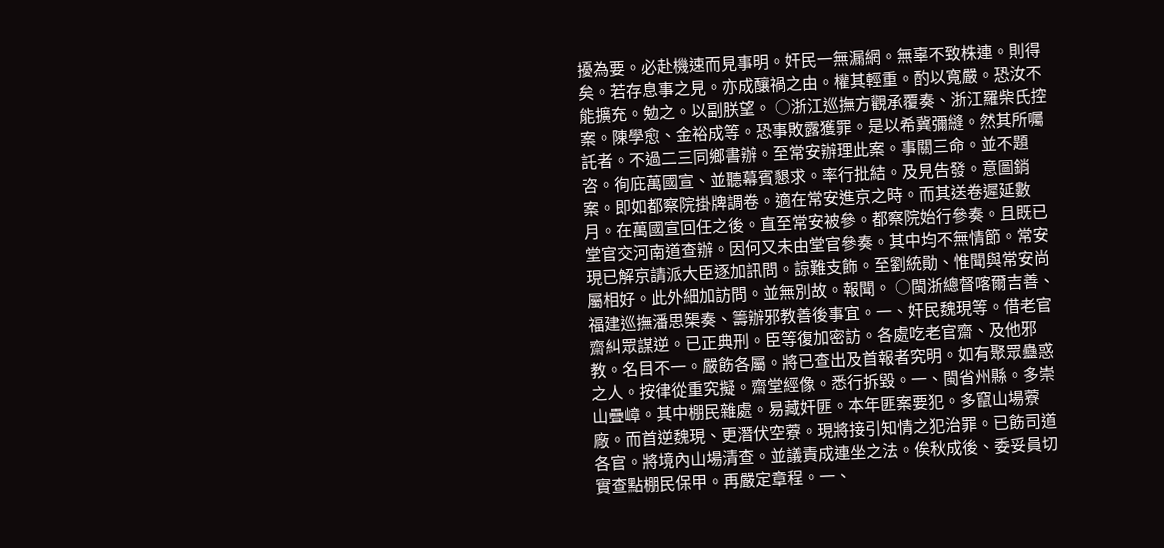擾為要。必赴機速而見事明。奸民一無漏網。無辜不致株連。則得矣。若存息事之見。亦成釀禍之由。權其輕重。酌以寬嚴。恐汝不能擴充。勉之。以副朕望。 ○浙江巡撫方觀承覆奏、浙江羅柴氏控案。陳學愈、金裕成等。恐事敗露獲罪。是以希冀彌縫。然其所囑託者。不過二三同鄉書辦。至常安辦理此案。事關三命。並不題咨。徇庇萬國宣、並聽幕賓懇求。率行批結。及見告發。意圖銷案。即如都察院掛牌調卷。適在常安進京之時。而其送卷遲延數月。在萬國宣回任之後。直至常安被參。都察院始行參奏。且既已堂官交河南道查辦。因何又未由堂官參奏。其中均不無情節。常安現已解京請派大臣逐加訊問。諒難支飾。至劉統勛、惟聞與常安尚屬相好。此外細加訪問。並無別故。報聞。 ○閩浙總督喀爾吉善、福建巡撫潘思榘奏、籌辦邪教善後事宜。一、奸民魏現等。借老官齋糾眾謀逆。已正典刑。臣等復加密訪。各處吃老官齋、及他邪教。名目不一。嚴飭各屬。將已查出及首報者究明。如有聚眾蠱惑之人。按律從重究擬。齋堂經像。悉行拆毀。一、閩省州縣。多崇山疊嶂。其中棚民雜處。易藏奸匪。本年匪案要犯。多竄山場藔廠。而首逆魏現、更潛伏空藔。現將接引知情之犯治罪。已飭司道各官。將境內山場清查。並議責成連坐之法。俟秋成後、委妥員切實查點棚民保甲。再嚴定章程。一、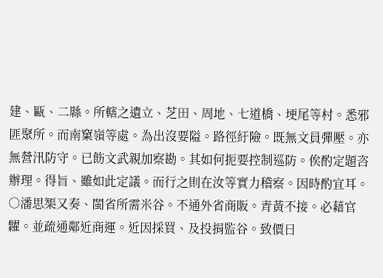建、甌、二縣。所轄之遺立、芝田、周地、七道橋、埂尾等村。悉邪匪聚所。而南窠嶺等處。為出沒要隘。路徑紆險。既無文員彈壓。亦無營汛防守。已飭文武親加察勘。其如何扼要控制巡防。俟酌定題咨辦理。得旨、雖如此定議。而行之則在汝等實力稽察。因時酌宜耳。 ○潘思榘又奏、閩省所需米谷。不通外省商販。青黃不接。必藉官糶。並疏通鄰近商運。近因採買、及投捐監谷。致價日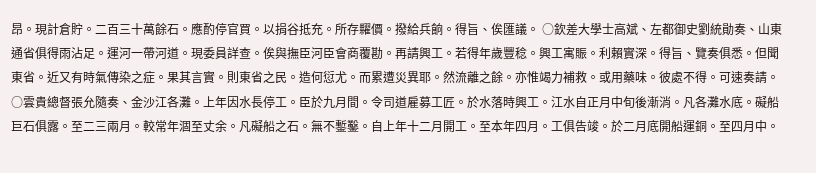昂。現計倉貯。二百三十萬餘石。應酌停官買。以捐谷抵充。所存糶價。撥給兵餉。得旨、俟匯議。 ○欽差大學士高斌、左都御史劉統勛奏、山東通省俱得雨沾足。運河一帶河道。現委員詳查。俟與撫臣河臣會商覆勘。再請興工。若得年歲豐稔。興工寓賑。利賴實深。得旨、覽奏俱悉。但聞東省。近又有時氣傳染之症。果其言實。則東省之民。造何愆尤。而累遭災異耶。然流離之餘。亦惟竭力補救。或用藥味。彼處不得。可速奏請。 ○雲貴總督張允隨奏、金沙江各灘。上年因水長停工。臣於九月間。令司道雇募工匠。於水落時興工。江水自正月中旬後漸消。凡各灘水底。礙船巨石俱露。至二三兩月。較常年涸至丈余。凡礙船之石。無不鏨鑿。自上年十二月開工。至本年四月。工俱告竣。於二月底開船運銅。至四月中。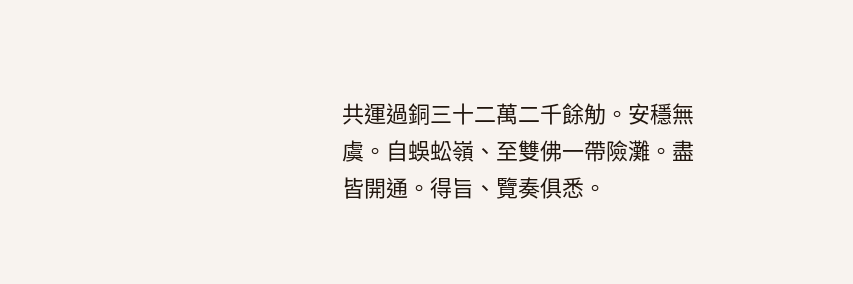共運過銅三十二萬二千餘觔。安穩無虞。自蜈蚣嶺、至雙佛一帶險灘。盡皆開通。得旨、覽奏俱悉。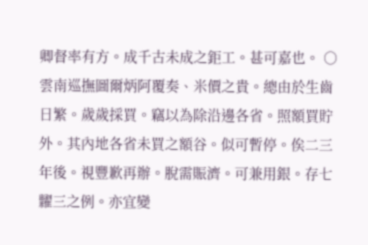卿督率有方。成千古未成之鉅工。甚可嘉也。 ○雲南巡撫圖爾炳阿覆奏、米價之貴。總由於生齒日繁。歲歲採買。竊以為除沿邊各省。照額買貯外。其內地各省未買之額谷。似可暫停。俟二三年後。視豐歉再辦。脫需賑濟。可兼用銀。存七糶三之例。亦宜變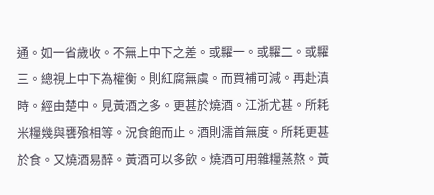通。如一省歲收。不無上中下之差。或糶一。或糶二。或糶三。總視上中下為權衡。則紅腐無虞。而買補可減。再赴滇時。經由楚中。見黃酒之多。更甚於燒酒。江浙尤甚。所耗米糧幾與饔飱相等。況食飽而止。酒則濡首無度。所耗更甚於食。又燒酒易醉。黃酒可以多飲。燒酒可用雜糧蒸熬。黃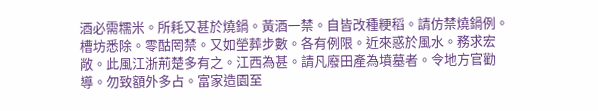酒必需糯米。所耗又甚於燒鍋。黃酒一禁。自皆改種粳稻。請仿禁燒鍋例。槽坊悉除。零酤罔禁。又如塋葬步數。各有例限。近來惑於風水。務求宏敞。此風江浙荊楚多有之。江西為甚。請凡廢田產為墳墓者。令地方官勸導。勿致額外多占。富家造園至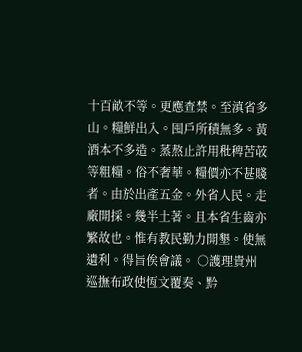十百畝不等。更應查禁。至滇省多山。糧鮮出入。囤戶所積無多。黃酒本不多造。蒸熬止許用秕稗苦荍等粗糧。俗不奢華。糧價亦不甚賤者。由於出產五金。外省人民。走廠開採。幾半土著。且本省生齒亦繁故也。惟有教民勤力開墾。使無遺利。得旨俟會議。 ○護理貴州巡撫布政使恆文覆奏、黔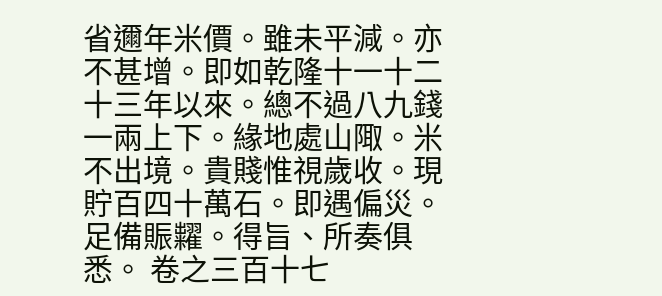省邇年米價。雖未平減。亦不甚增。即如乾隆十一十二十三年以來。總不過八九錢一兩上下。緣地處山陬。米不出境。貴賤惟視歲收。現貯百四十萬石。即遇偏災。足備賑糶。得旨、所奏俱悉。 卷之三百十七